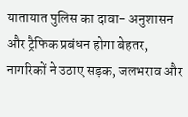यातायात पुलिस का दावा- अनुशासन और ट्रैफिक प्रबंधन होगा बेहतर, नागरिकों ने उठाए सड़क, जलभराव और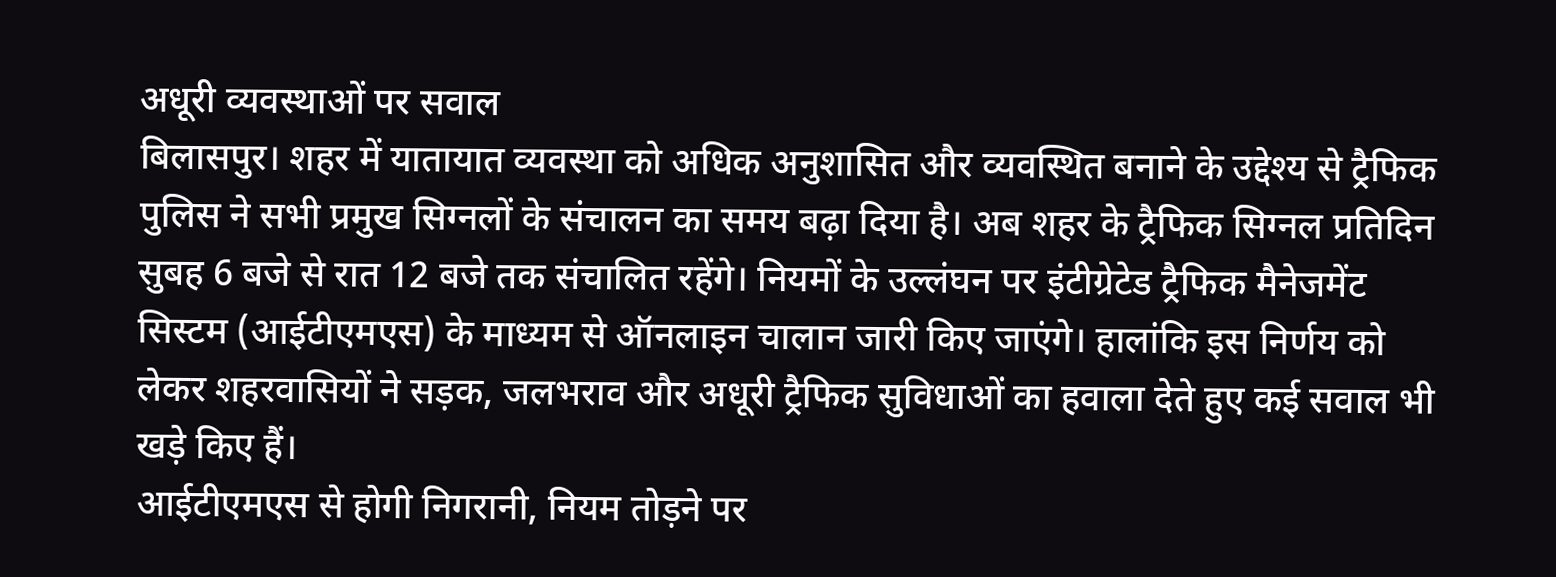अधूरी व्यवस्थाओं पर सवाल
बिलासपुर। शहर में यातायात व्यवस्था को अधिक अनुशासित और व्यवस्थित बनाने के उद्देश्य से ट्रैफिक पुलिस ने सभी प्रमुख सिग्नलों के संचालन का समय बढ़ा दिया है। अब शहर के ट्रैफिक सिग्नल प्रतिदिन सुबह 6 बजे से रात 12 बजे तक संचालित रहेंगे। नियमों के उल्लंघन पर इंटीग्रेटेड ट्रैफिक मैनेजमेंट सिस्टम (आईटीएमएस) के माध्यम से ऑनलाइन चालान जारी किए जाएंगे। हालांकि इस निर्णय को लेकर शहरवासियों ने सड़क, जलभराव और अधूरी ट्रैफिक सुविधाओं का हवाला देते हुए कई सवाल भी खड़े किए हैं।
आईटीएमएस से होगी निगरानी, नियम तोड़ने पर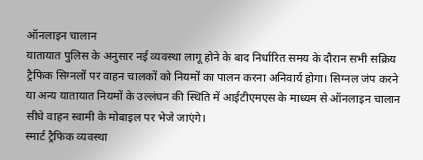ऑनलाइन चालान
यातायात पुलिस के अनुसार नई व्यवस्था लागू होने के बाद निर्धारित समय के दौरान सभी सक्रिय ट्रैफिक सिग्नलों पर वाहन चालकों को नियमों का पालन करना अनिवार्य होगा। सिग्नल जंप करने या अन्य यातायात नियमों के उल्लंघन की स्थिति में आईटीएमएस के माध्यम से ऑनलाइन चालान सीधे वाहन स्वामी के मोबाइल पर भेजे जाएंगे।
स्मार्ट ट्रैफिक व्यवस्था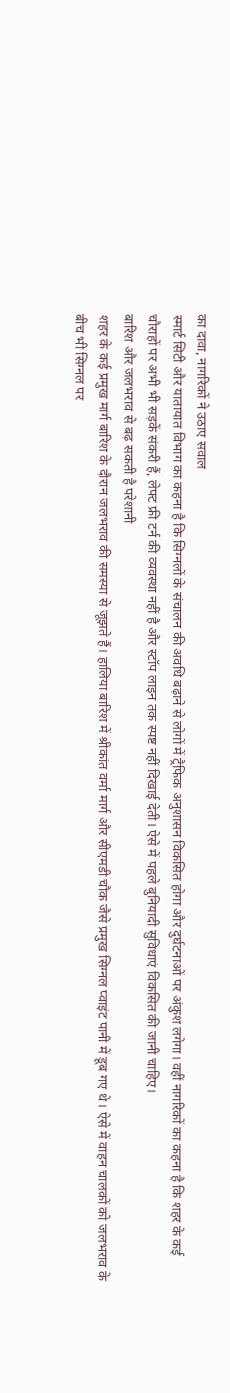का दावा, नागरिकों ने उठाए सवाल
स्मार्ट सिटी और यातायात विभाग का कहना है कि सिग्नलों के संचालन की अवधि बढ़ाने से लोगों में ट्रैफिक अनुशासन विकसित होगा और दुर्घटनाओं पर अंकुश लगेगा। वहीं नागरिकों का कहना है कि शहर के कई चौराहों पर अभी भी सड़कें संकरी हैं, लेफ्ट फ्री टर्न की व्यवस्था नहीं है और स्टॉप लाइन तक स्पष्ट नहीं दिखाई देती। ऐसे में पहले बुनियादी सुविधाएं विकसित की जानी चाहिए।
बारिश और जलभराव से बढ़ सकती है परेशानी
शहर के कई प्रमुख मार्ग बारिश के दौरान जलभराव की समस्या से जूझते हैं। हालिया बारिश में श्रीकांत वर्मा मार्ग और सीएमडी चौक जैसे प्रमुख सिग्नल प्वाइंट पानी में डूब गए थे। ऐसे में वाहन चालकों को जलभराव के बीच भी सिग्नल पर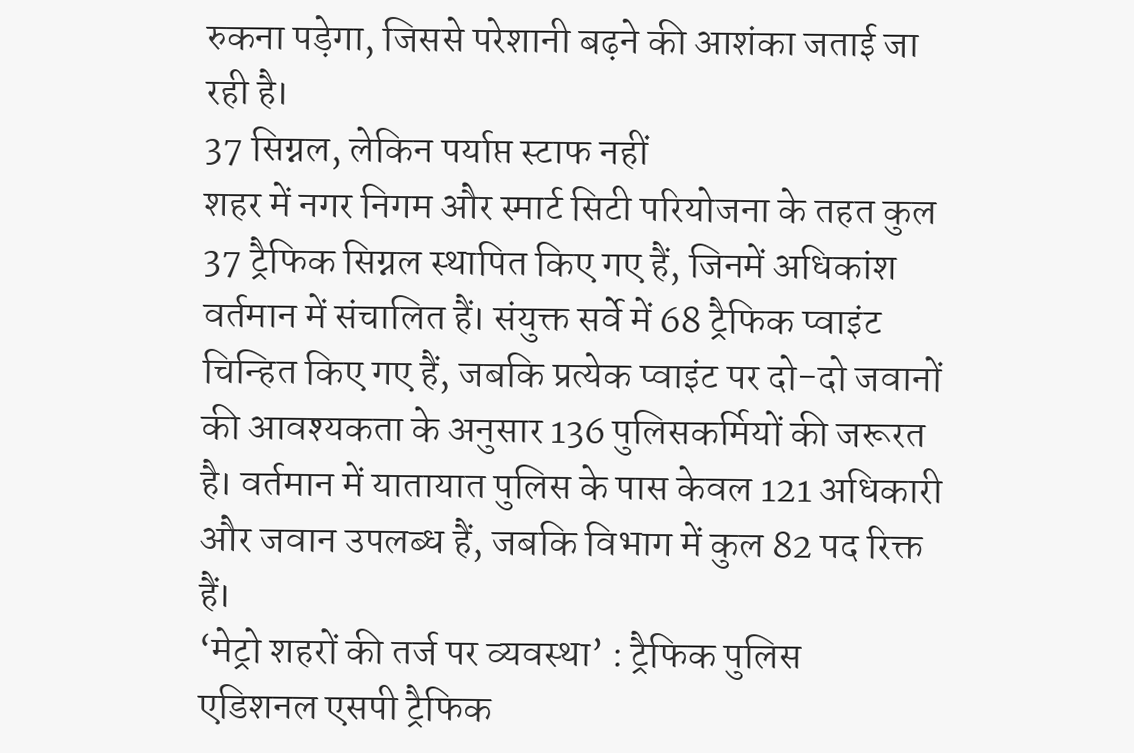रुकना पड़ेगा, जिससे परेशानी बढ़ने की आशंका जताई जा रही है।
37 सिग्नल, लेकिन पर्याप्त स्टाफ नहीं
शहर में नगर निगम और स्मार्ट सिटी परियोजना के तहत कुल 37 ट्रैफिक सिग्नल स्थापित किए गए हैं, जिनमें अधिकांश वर्तमान में संचालित हैं। संयुक्त सर्वे में 68 ट्रैफिक प्वाइंट चिन्हित किए गए हैं, जबकि प्रत्येक प्वाइंट पर दो-दो जवानों की आवश्यकता के अनुसार 136 पुलिसकर्मियों की जरूरत है। वर्तमान में यातायात पुलिस के पास केवल 121 अधिकारी और जवान उपलब्ध हैं, जबकि विभाग में कुल 82 पद रिक्त हैं।
‘मेट्रो शहरों की तर्ज पर व्यवस्था’ : ट्रैफिक पुलिस
एडिशनल एसपी ट्रैफिक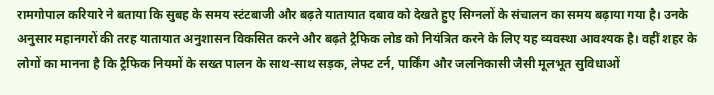रामगोपाल करियारे ने बताया कि सुबह के समय स्टंटबाजी और बढ़ते यातायात दबाव को देखते हुए सिग्नलों के संचालन का समय बढ़ाया गया है। उनके अनुसार महानगरों की तरह यातायात अनुशासन विकसित करने और बढ़ते ट्रैफिक लोड को नियंत्रित करने के लिए यह व्यवस्था आवश्यक है। वहीं शहर के लोगों का मानना है कि ट्रैफिक नियमों के सख्त पालन के साथ-साथ सड़क, लेफ्ट टर्न, पार्किंग और जलनिकासी जैसी मूलभूत सुविधाओं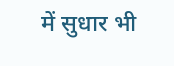में सुधार भी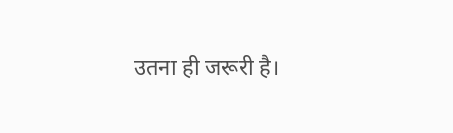उतना ही जरूरी है।